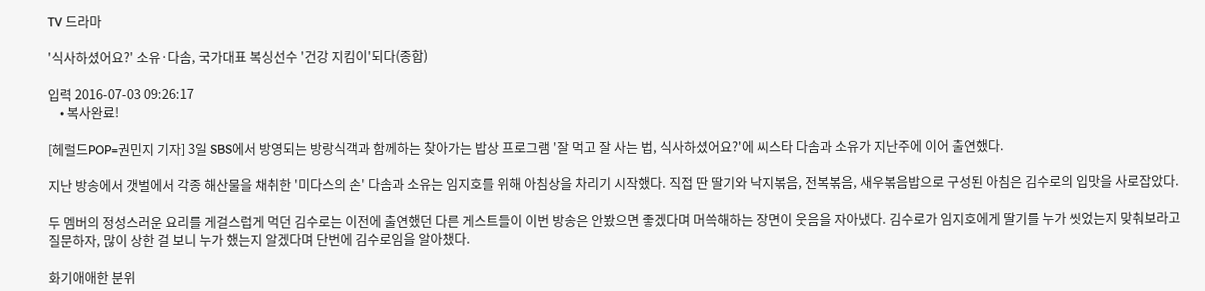TV 드라마

'식사하셨어요?' 소유·다솜, 국가대표 복싱선수 '건강 지킴이'되다(종합)

입력 2016-07-03 09:26:17
    • 복사완료!

[헤럴드POP=권민지 기자] 3일 SBS에서 방영되는 방랑식객과 함께하는 찾아가는 밥상 프로그램 '잘 먹고 잘 사는 법, 식사하셨어요?'에 씨스타 다솜과 소유가 지난주에 이어 출연했다.

지난 방송에서 갯벌에서 각종 해산물을 채취한 '미다스의 손' 다솜과 소유는 임지호를 위해 아침상을 차리기 시작했다. 직접 딴 딸기와 낙지볶음, 전복볶음, 새우볶음밥으로 구성된 아침은 김수로의 입맛을 사로잡았다.

두 멤버의 정성스러운 요리를 게걸스럽게 먹던 김수로는 이전에 출연했던 다른 게스트들이 이번 방송은 안봤으면 좋겠다며 머쓱해하는 장면이 웃음을 자아냈다. 김수로가 임지호에게 딸기를 누가 씻었는지 맞춰보라고 질문하자, 많이 상한 걸 보니 누가 했는지 알겠다며 단번에 김수로임을 알아챘다.

화기애애한 분위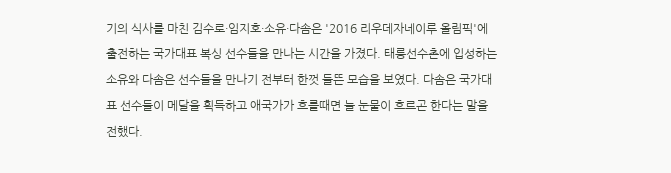기의 식사를 마친 김수로·임지호·소유·다솜은 '2016 리우데자네이루 올림픽'에 출전하는 국가대표 복싱 선수들을 만나는 시간을 가졌다. 태릉선수촌에 입성하는 소유와 다솜은 선수들을 만나기 전부터 한껏 들뜬 모습을 보였다. 다솜은 국가대표 선수들이 메달을 획득하고 애국가가 흐를때면 늘 눈물이 흐르곤 한다는 말을 전했다.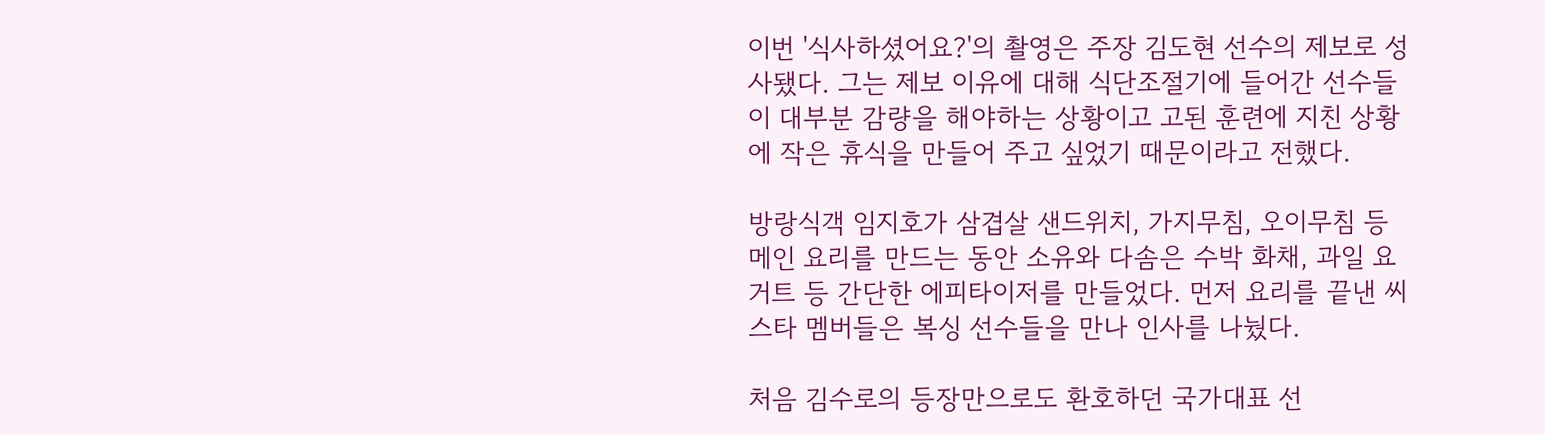이번 '식사하셨어요?'의 촬영은 주장 김도현 선수의 제보로 성사됐다. 그는 제보 이유에 대해 식단조절기에 들어간 선수들이 대부분 감량을 해야하는 상황이고 고된 훈련에 지친 상황에 작은 휴식을 만들어 주고 싶었기 때문이라고 전했다.

방랑식객 임지호가 삼겹살 샌드위치, 가지무침, 오이무침 등 메인 요리를 만드는 동안 소유와 다솜은 수박 화채, 과일 요거트 등 간단한 에피타이저를 만들었다. 먼저 요리를 끝낸 씨스타 멤버들은 복싱 선수들을 만나 인사를 나눴다.

처음 김수로의 등장만으로도 환호하던 국가대표 선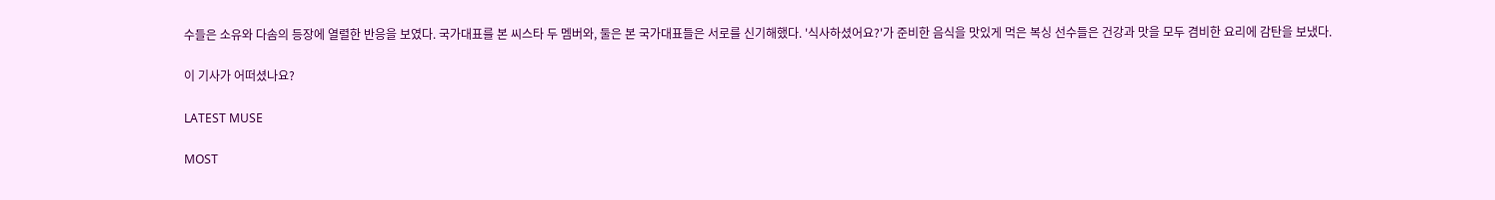수들은 소유와 다솜의 등장에 열렬한 반응을 보였다. 국가대표를 본 씨스타 두 멤버와, 둘은 본 국가대표들은 서로를 신기해했다. '식사하셨어요?'가 준비한 음식을 맛있게 먹은 복싱 선수들은 건강과 맛을 모두 겸비한 요리에 감탄을 보냈다.

이 기사가 어떠셨나요?

LATEST MUSE

MOST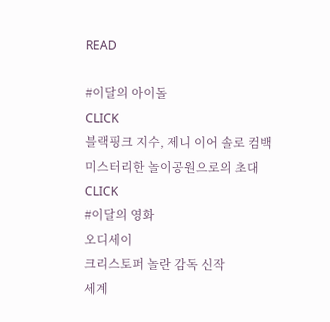READ

#이달의 아이돌
CLICK
블랙핑크 지수, 제니 이어 솔로 컴백
미스터리한 놀이공원으로의 초대
CLICK
#이달의 영화
오디세이
크리스토퍼 놀란 감독 신작
세계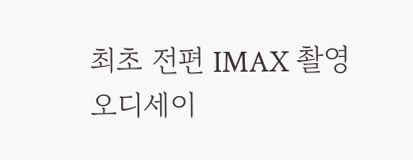최초 전편 IMAX 촬영
오디세이